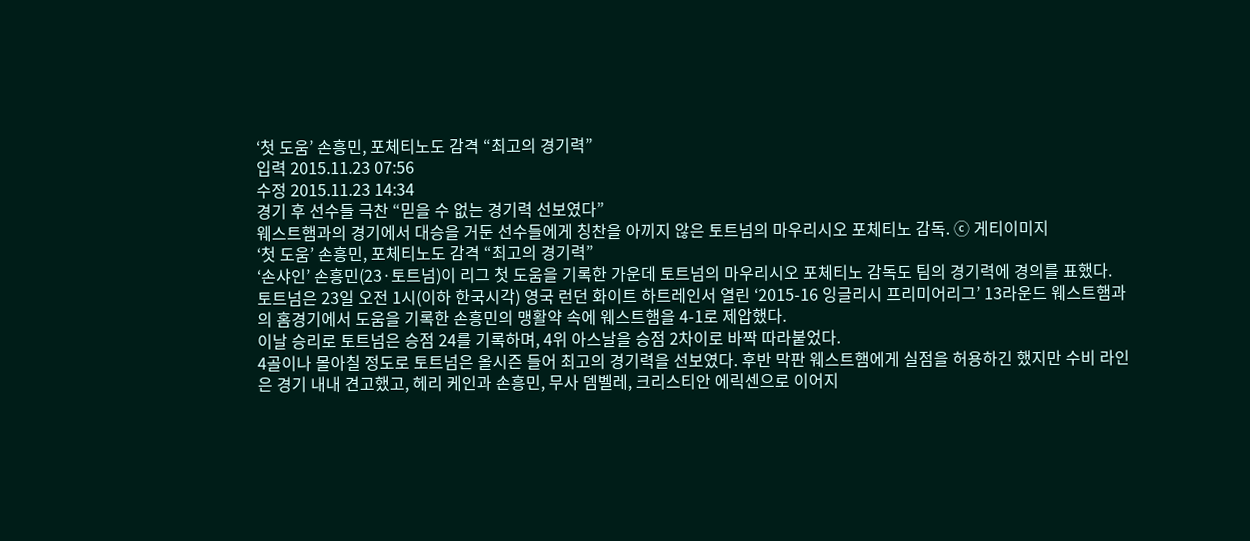‘첫 도움’ 손흥민, 포체티노도 감격 “최고의 경기력”
입력 2015.11.23 07:56
수정 2015.11.23 14:34
경기 후 선수들 극찬 “믿을 수 없는 경기력 선보였다”
웨스트햄과의 경기에서 대승을 거둔 선수들에게 칭찬을 아끼지 않은 토트넘의 마우리시오 포체티노 감독. ⓒ 게티이미지
‘첫 도움’ 손흥민, 포체티노도 감격 “최고의 경기력”
‘손샤인’ 손흥민(23·토트넘)이 리그 첫 도움을 기록한 가운데 토트넘의 마우리시오 포체티노 감독도 팀의 경기력에 경의를 표했다.
토트넘은 23일 오전 1시(이하 한국시각) 영국 런던 화이트 하트레인서 열린 ‘2015-16 잉글리시 프리미어리그’ 13라운드 웨스트햄과의 홈경기에서 도움을 기록한 손흥민의 맹활약 속에 웨스트햄을 4-1로 제압했다.
이날 승리로 토트넘은 승점 24를 기록하며, 4위 아스날을 승점 2차이로 바짝 따라붙었다.
4골이나 몰아칠 정도로 토트넘은 올시즌 들어 최고의 경기력을 선보였다. 후반 막판 웨스트햄에게 실점을 허용하긴 했지만 수비 라인은 경기 내내 견고했고, 헤리 케인과 손흥민, 무사 뎀벨레, 크리스티안 에릭센으로 이어지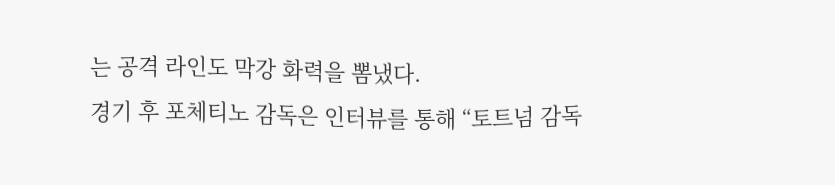는 공격 라인도 막강 화력을 뽐냈다.
경기 후 포체티노 감독은 인터뷰를 통해 “토트넘 감독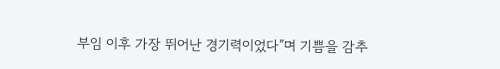부임 이후 가장 뛰어난 경기력이었다”며 기쁨을 감추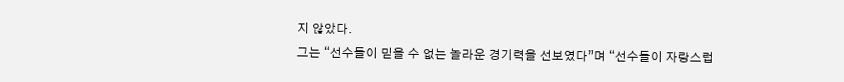지 않았다.
그는 “선수들이 믿을 수 없는 놀라운 경기력을 선보였다”며 “선수들이 자랑스럽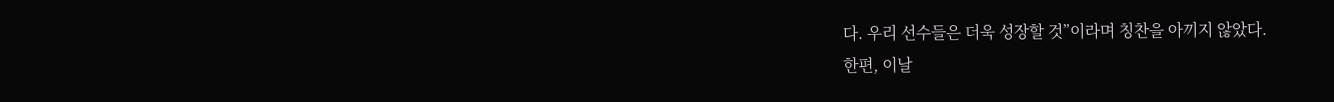다. 우리 선수들은 더욱 성장할 것”이라며 칭찬을 아끼지 않았다.
한편, 이날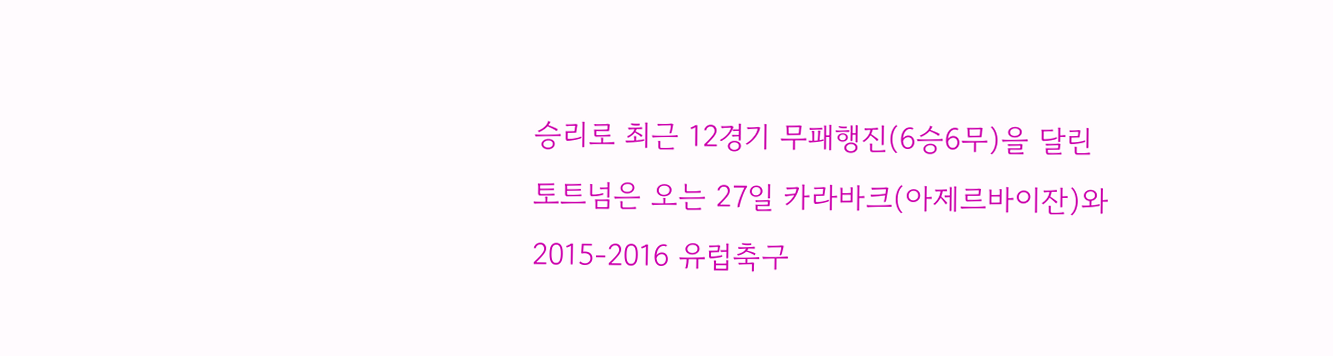승리로 최근 12경기 무패행진(6승6무)을 달린 토트넘은 오는 27일 카라바크(아제르바이잔)와 2015-2016 유럽축구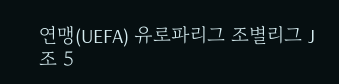연맹(UEFA) 유로파리그 조별리그 J조 5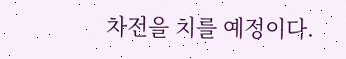차전을 치를 예정이다.